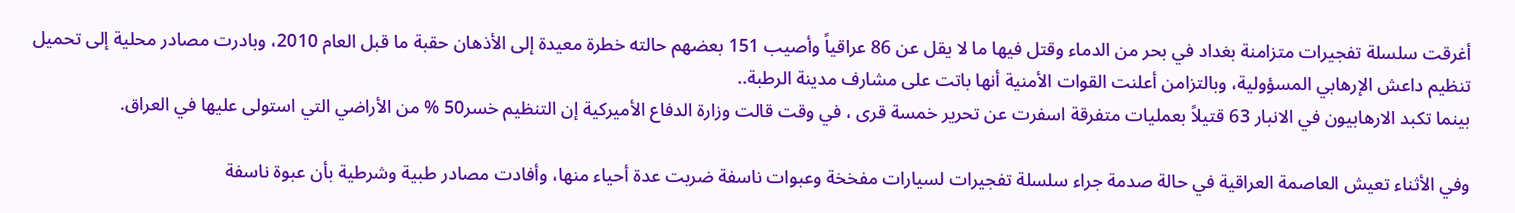أغرقت سلسلة تفجيرات متزامنة بغداد في بحر من الدماء وقتل فيها ما لا يقل عن 86 عراقياً وأصيب 151 بعضهم حالته خطرة معيدة إلى الأذهان حقبة ما قبل العام 2010، وبادرت مصادر محلية إلى تحميل تنظيم داعش الإرهابي المسؤولية، وبالتزامن أعلنت القوات الأمنية أنها باتت على مشارف مدينة الرطبة..
بينما تكبد الارهابيون في الانبار 63 قتيلاً بعمليات متفرقة اسفرت عن تحرير خمسة قرى ، في وقت قالت وزارة الدفاع الأميركية إن التنظيم خسر50 % من الأراضي التي استولى عليها في العراق.

وفي الأثناء تعيش العاصمة العراقية في حالة صدمة جراء سلسلة تفجيرات لسيارات مفخخة وعبوات ناسفة ضربت عدة أحياء منها، وأفادت مصادر طبية وشرطية بأن عبوة ناسفة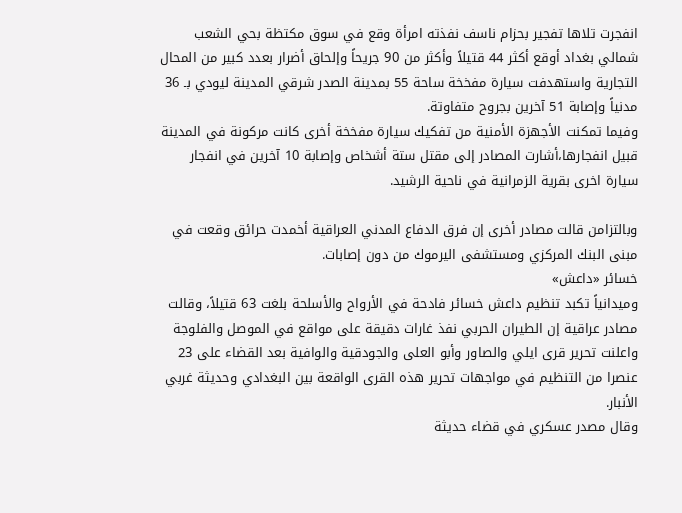انفجرت تلاها تفجير بحزام ناسف نفذته امرأة وقع في سوق مكتظة بحي الشعب شمالي بغداد أوقع أكثر 44 قتيلاً وأكثر من 90 جريحاً وإلحاق أضرار بعدد كبير من المحال التجارية واستهدفت سيارة مفخخة ساحة 55 بمدينة الصدر شرقي المدينة ليودي بـ 36 مدنياً وإصابة 51 آخرين بجروح متفاوتة.
وفيما تمكنت الأجهزة الأمنية من تفكيك سيارة مفخخة أخرى كانت مركونة في المدينة قبيل انفجارها،أشارت المصادر إلى مقتل ستة أشخاص وإصابة 10 آخرين في انفجار سيارة اخرى بقرية الزمرانية في ناحية الرشيد.

وبالتزامن قالت مصادر أخرى إن فرق الدفاع المدني العراقية أخمدت حرائق وقعت في مبنى البنك المركزي ومستشفى اليرموك من دون إصابات.
خسائر «داعش»
وميدانياً تكبد تنظيم داعش خسائر فادحة في الأرواح والأسلحة بلغت 63 قتيلاً، وقالت مصادر عراقية إن الطيران الحربي نفذ غارات دقيقة على مواقع في الموصل والفلوجة واعلنت تحرير قرى ايلي والصاور وأبو العلى والجودقية والوافية بعد القضاء على 23 عنصرا من التنظيم في مواجهات تحرير هذه القرى الواقعة بين البغدادي وحديثة غربي الأنبار.
وقال مصدر عسكري في قضاء حديثة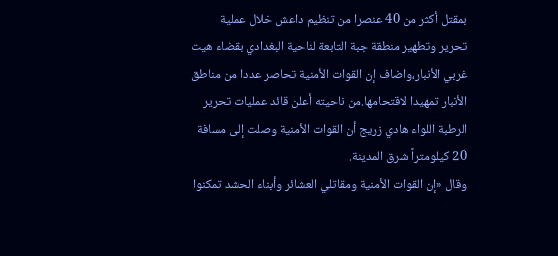بمقتل أكثر من 40 عنصرا من تنظيم داعش خلال عملية تحرير وتطهير منطقة جبة التابعة لناحية البغدادي بقضاء هيت غربي الأنبار،واضاف إن القوات الأمنية تحاصر عددا من مناطق الأنبار تمهيدا لاقتحامها.من ناحيته أعلن قائد عمليات تحرير الرطبة اللواء هادي زريج أن القوات الأمنية وصلت إلى مسافة 20 كيلومتراً شرق المدينة.
وقال «إن القوات الأمنية ومقاتلي العشائر وأبناء الحشد تمكنوا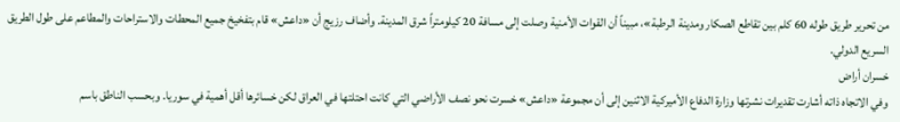من تحرير طريق طوله 60 كلم بين تقاطع الصكار ومدينة الرطبة»، مبيناً أن القوات الأمنية وصلت إلى مسافة 20 كيلومتراً شرق المدينة. وأضاف رزيج أن «داعش» قام بتفخيخ جميع المحطات والاستراحات والمطاعم على طول الطريق السريع الدولي.
خسران أراض
وفي الاتجاه ذاته أشارت تقديرات نشرتها وزارة الدفاع الأميركية الاثنين إلى أن مجموعة «داعش» خسرت نحو نصف الأراضي التي كانت احتلتها في العراق لكن خسائرها أقل أهمية في سوريا. وبحسب الناطق باسم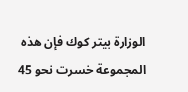الوزارة بيتر كوك فإن هذه المجموعة خسرت نحو 45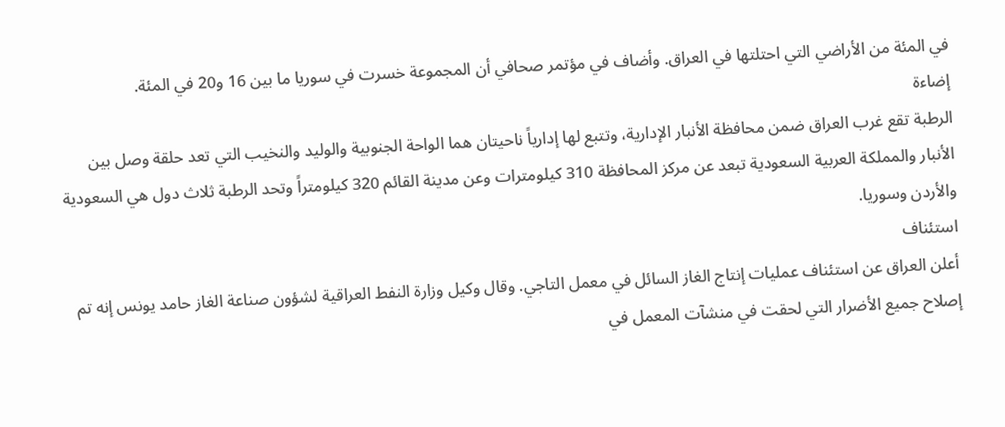في المئة من الأراضي التي احتلتها في العراق. وأضاف في مؤتمر صحافي أن المجموعة خسرت في سوريا ما بين 16 و20 في المئة.
إضاءة
الرطبة تقع غرب العراق ضمن محافظة الأنبار الإدارية، وتتبع لها إدارياً ناحيتان هما الواحة الجنوبية والوليد والنخيب التي تعد حلقة وصل بين الأنبار والمملكة العربية السعودية تبعد عن مركز المحافظة 310 كيلومترات وعن مدينة القائم 320 كيلومتراً وتحد الرطبة ثلاث دول هي السعودية والأردن وسوريا.
استئناف
أعلن العراق عن استئناف عمليات إنتاج الغاز السائل في معمل التاجي. وقال وكيل وزارة النفط العراقية لشؤون صناعة الغاز حامد يونس إنه تم إصلاح جميع الأضرار التي لحقت في منشآت المعمل في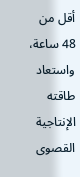أقل من 48 ساعة، واستعاد طاقته الإنتاجية القصوى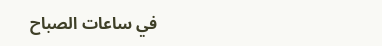في ساعات الصباح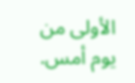الأولى من يوم أمس.